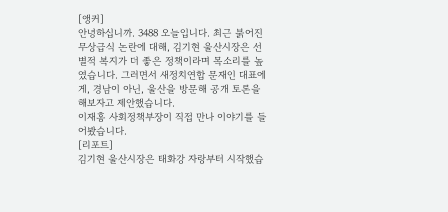[앵커]
안녕하십니까. 3488 오늘입니다. 최근 붉어진 무상급식 논란에 대해, 김기현 울산시장은 선별적 복지가 더 좋은 정책이라며 목소리를 높였습니다. 그러면서 새정치연합 문재인 대표에게, 경남이 아닌, 울산을 방문해 공개 토론을 해보자고 제안했습니다.
이재홍 사회정책부장이 직접 만나 이야기를 들어봤습니다.
[리포트]
김기현 울산시장은 태화강 자랑부터 시작했습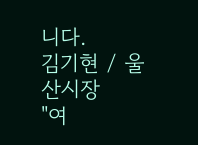니다.
김기현 / 울산시장
"여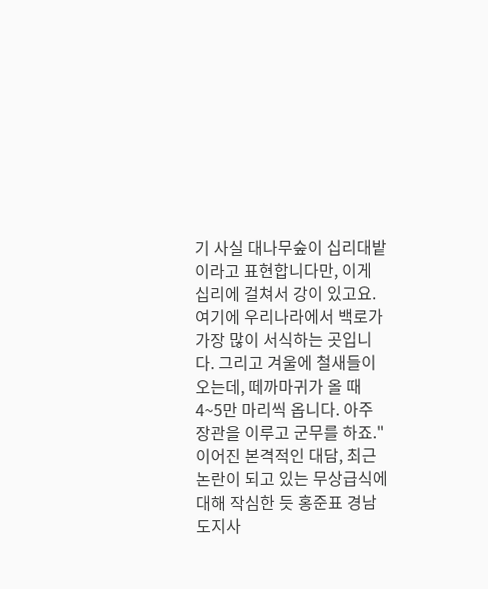기 사실 대나무숲이 십리대밭이라고 표현합니다만, 이게 십리에 걸쳐서 강이 있고요. 여기에 우리나라에서 백로가 가장 많이 서식하는 곳입니다. 그리고 겨울에 철새들이 오는데, 떼까마귀가 올 때 4~5만 마리씩 옵니다. 아주 장관을 이루고 군무를 하죠."
이어진 본격적인 대담, 최근 논란이 되고 있는 무상급식에 대해 작심한 듯 홍준표 경남도지사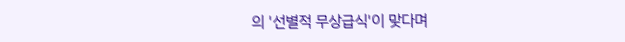의 '선별적 무상급식'이 맞다며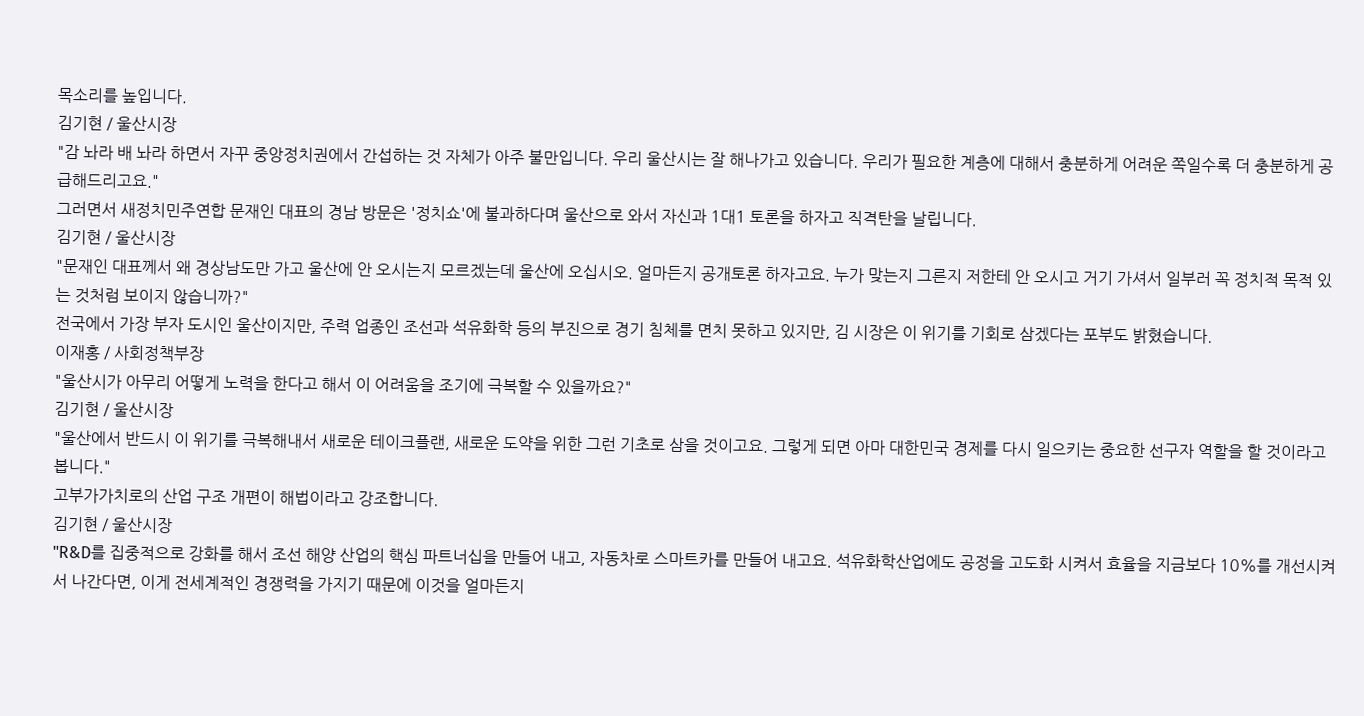목소리를 높입니다.
김기현 / 울산시장
"감 놔라 배 놔라 하면서 자꾸 중앙정치권에서 간섭하는 것 자체가 아주 불만입니다. 우리 울산시는 잘 해나가고 있습니다. 우리가 필요한 계층에 대해서 충분하게 어려운 쪽일수록 더 충분하게 공급해드리고요."
그러면서 새정치민주연합 문재인 대표의 경남 방문은 '정치쇼'에 불과하다며 울산으로 와서 자신과 1대1 토론을 하자고 직격탄을 날립니다.
김기현 / 울산시장
"문재인 대표께서 왜 경상남도만 가고 울산에 안 오시는지 모르겠는데 울산에 오십시오. 얼마든지 공개토론 하자고요. 누가 맞는지 그른지 저한테 안 오시고 거기 가셔서 일부러 꼭 정치적 목적 있는 것처럼 보이지 않습니까?"
전국에서 가장 부자 도시인 울산이지만, 주력 업종인 조선과 석유화학 등의 부진으로 경기 침체를 면치 못하고 있지만, 김 시장은 이 위기를 기회로 삼겠다는 포부도 밝혔습니다.
이재홍 / 사회정책부장
"울산시가 아무리 어떻게 노력을 한다고 해서 이 어려움을 조기에 극복할 수 있을까요?"
김기현 / 울산시장
"울산에서 반드시 이 위기를 극복해내서 새로운 테이크플랜, 새로운 도약을 위한 그런 기초로 삼을 것이고요. 그렇게 되면 아마 대한민국 경제를 다시 일으키는 중요한 선구자 역할을 할 것이라고 봅니다."
고부가가치로의 산업 구조 개편이 해법이라고 강조합니다.
김기현 / 울산시장
"R&D를 집중적으로 강화를 해서 조선 해양 산업의 핵심 파트너십을 만들어 내고, 자동차로 스마트카를 만들어 내고요. 석유화학산업에도 공정을 고도화 시켜서 효율을 지금보다 10%를 개선시켜서 나간다면, 이게 전세계적인 경쟁력을 가지기 때문에 이것을 얼마든지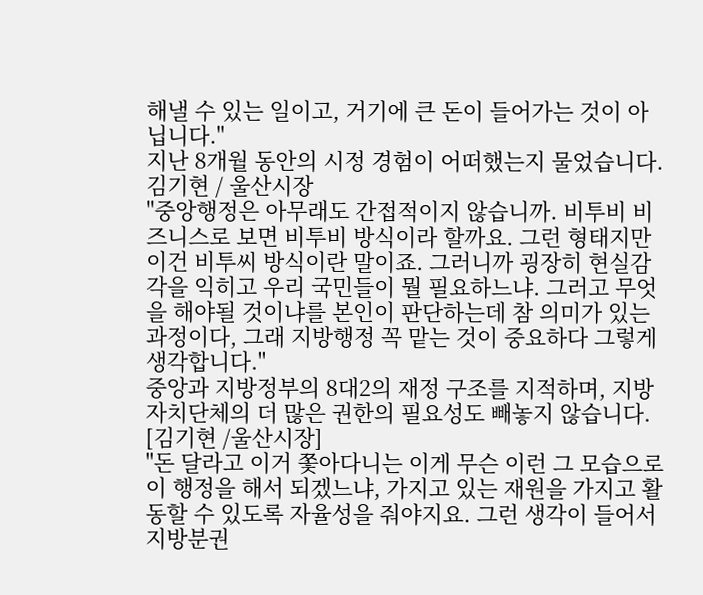해낼 수 있는 일이고, 거기에 큰 돈이 들어가는 것이 아닙니다."
지난 8개월 동안의 시정 경험이 어떠했는지 물었습니다.
김기현 / 울산시장
"중앙행정은 아무래도 간접적이지 않습니까. 비투비 비즈니스로 보면 비투비 방식이라 할까요. 그런 형태지만 이건 비투씨 방식이란 말이죠. 그러니까 굉장히 현실감각을 익히고 우리 국민들이 뭘 필요하느냐. 그러고 무엇을 해야될 것이냐를 본인이 판단하는데 참 의미가 있는 과정이다, 그래 지방행정 꼭 맡는 것이 중요하다 그렇게 생각합니다."
중앙과 지방정부의 8대2의 재정 구조를 지적하며, 지방자치단체의 더 많은 권한의 필요성도 빼놓지 않습니다.
[김기현 /울산시장]
"돈 달라고 이거 쫓아다니는 이게 무슨 이런 그 모습으로 이 행정을 해서 되겠느냐, 가지고 있는 재원을 가지고 활동할 수 있도록 자율성을 줘야지요. 그런 생각이 들어서 지방분권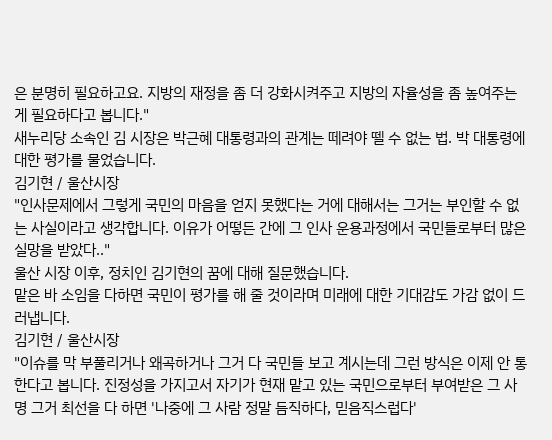은 분명히 필요하고요. 지방의 재정을 좀 더 강화시켜주고 지방의 자율성을 좀 높여주는 게 필요하다고 봅니다."
새누리당 소속인 김 시장은 박근혜 대통령과의 관계는 떼려야 뗄 수 없는 법. 박 대통령에 대한 평가를 물었습니다.
김기현 / 울산시장
"인사문제에서 그렇게 국민의 마음을 얻지 못했다는 거에 대해서는 그거는 부인할 수 없는 사실이라고 생각합니다. 이유가 어떻든 간에 그 인사 운용과정에서 국민들로부터 많은 실망을 받았다.."
울산 시장 이후, 정치인 김기현의 꿈에 대해 질문했습니다.
맡은 바 소임을 다하면 국민이 평가를 해 줄 것이라며 미래에 대한 기대감도 가감 없이 드러냅니다.
김기현 / 울산시장
"이슈를 막 부풀리거나 왜곡하거나 그거 다 국민들 보고 계시는데 그런 방식은 이제 안 통한다고 봅니다. 진정성을 가지고서 자기가 현재 맡고 있는 국민으로부터 부여받은 그 사명 그거 최선을 다 하면 '나중에 그 사람 정말 듬직하다, 믿음직스럽다'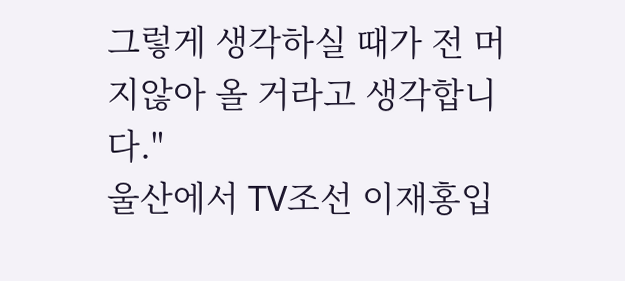그렇게 생각하실 때가 전 머지않아 올 거라고 생각합니다."
울산에서 TV조선 이재홍입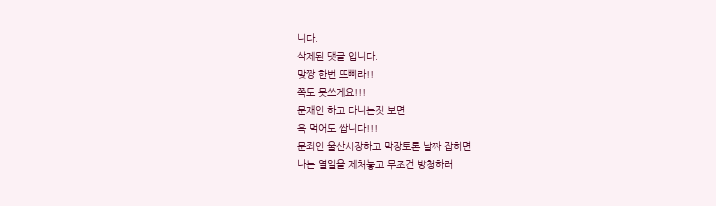니다.
삭제된 댓글 입니다.
맞짱 한번 뜨삐라!!
쪽도 못쓰게요!!!
문재인 하고 다니는짓 보면
욕 먹어도 쌉니다!!!
문죄인 울산시장하고 막장토론 날짜 잡히면
나는 열일을 제처눟고 무조건 방청하러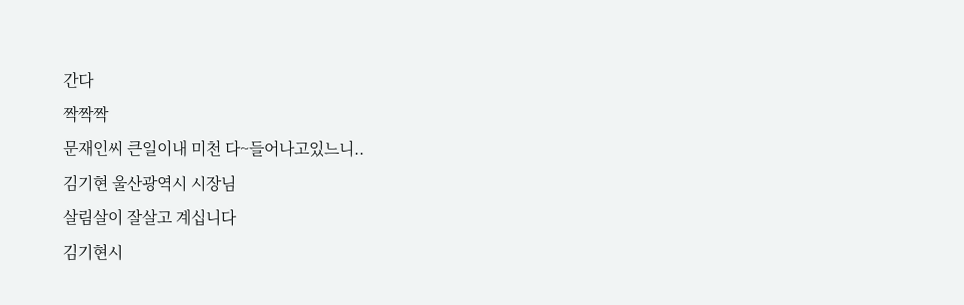간다
짝짝짝
문재인씨 큰일이내 미천 다~들어나고있느니..
김기현 울산광역시 시장님
살림살이 잘살고 계십니다
김기현시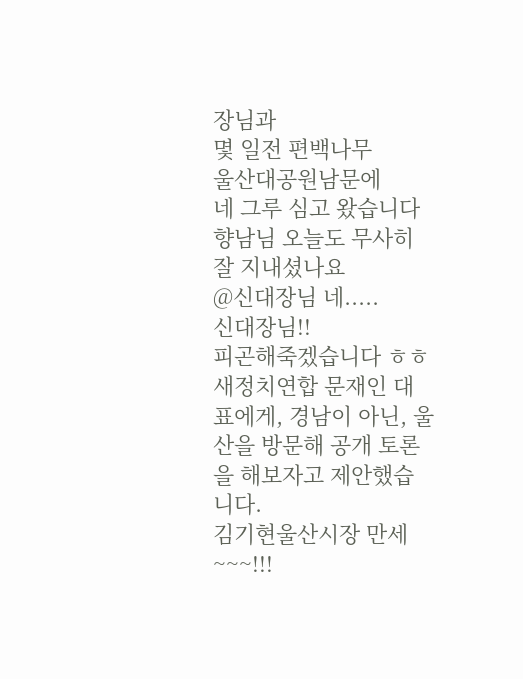장님과
몇 일전 편백나무
울산대공원남문에
네 그루 심고 왔습니다
향남님 오늘도 무사히 잘 지내셨나요
@신대장님 네.....
신대장님!!
피곤해죽겠습니다 ㅎㅎ
새정치연합 문재인 대표에게, 경남이 아닌, 울산을 방문해 공개 토론을 해보자고 제안했습니다.
김기현울산시장 만세~~~!!!